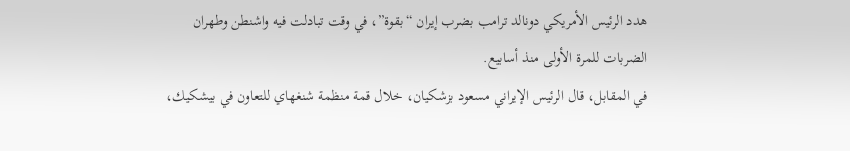هدد الرئيس الأمريكي دونالد ترامب بضرب إيران “بقوة”، في وقت تبادلت فيه واشنطن وطهران الضربات للمرة الأولى منذ أسابيع.
في المقابل، قال الرئيس الإيراني مسعود بزشكيان، خلال قمة منظمة شنغهاي للتعاون في بيشكيك،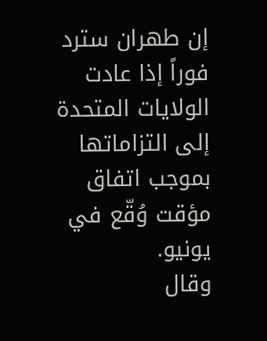إن طهران سترد فوراً إذا عادت الولايات المتحدة إلى التزاماتها بموجب اتفاق مؤقت وُقّع في يونيو.
وقال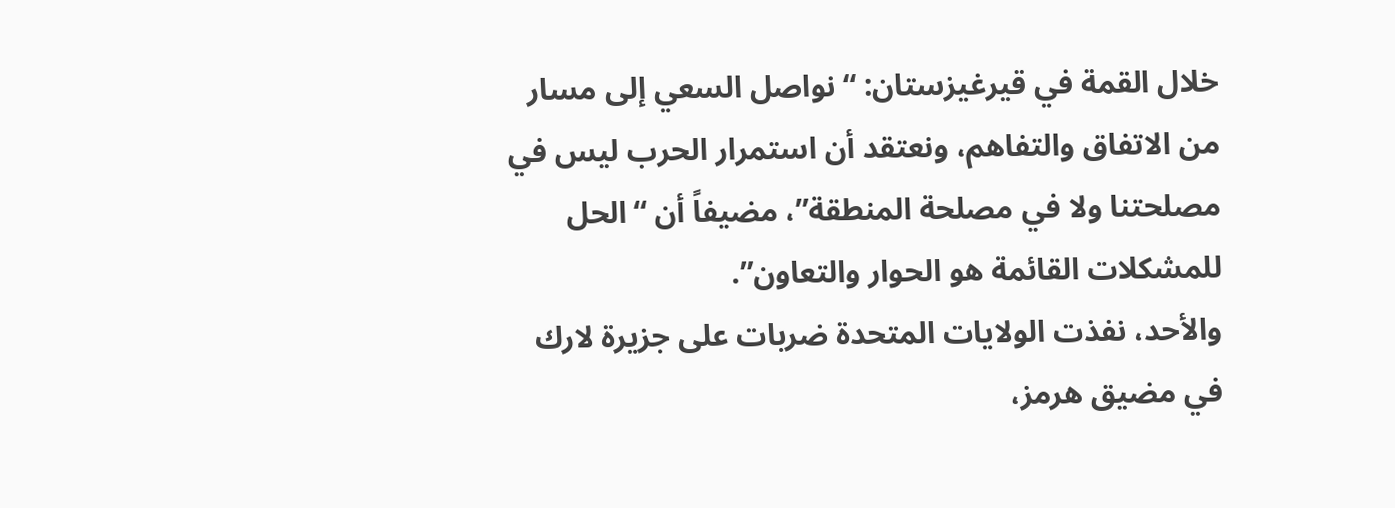خلال القمة في قيرغيزستان: “نواصل السعي إلى مسار من الاتفاق والتفاهم، ونعتقد أن استمرار الحرب ليس في مصلحتنا ولا في مصلحة المنطقة”، مضيفاً أن “الحل للمشكلات القائمة هو الحوار والتعاون”.
والأحد، نفذت الولايات المتحدة ضربات على جزيرة لارك في مضيق هرمز،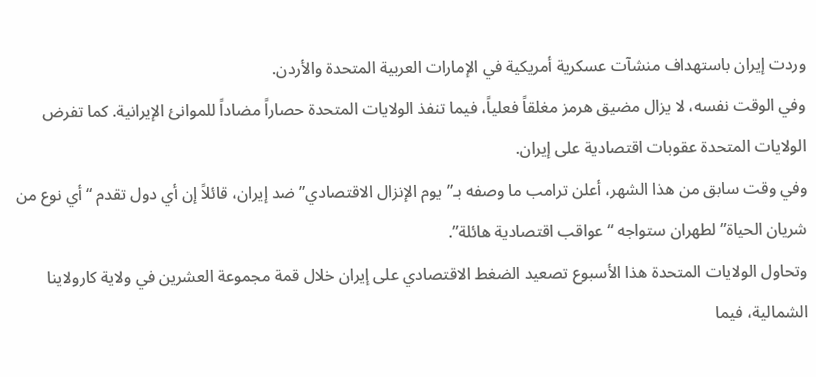وردت إيران باستهداف منشآت عسكرية أمريكية في الإمارات العربية المتحدة والأردن.
وفي الوقت نفسه، لا يزال مضيق هرمز مغلقاً فعلياً، فيما تنفذ الولايات المتحدة حصاراً مضاداً للموانئ الإيرانية. كما تفرض الولايات المتحدة عقوبات اقتصادية على إيران.
وفي وقت سابق من هذا الشهر، أعلن ترامب ما وصفه بـ”يوم الإنزال الاقتصادي” ضد إيران، قائلاً إن أي دول تقدم “أي نوع من شريان الحياة” لطهران ستواجه “عواقب اقتصادية هائلة”.
وتحاول الولايات المتحدة هذا الأسبوع تصعيد الضغط الاقتصادي على إيران خلال قمة مجموعة العشرين في ولاية كارولاينا الشمالية، فيما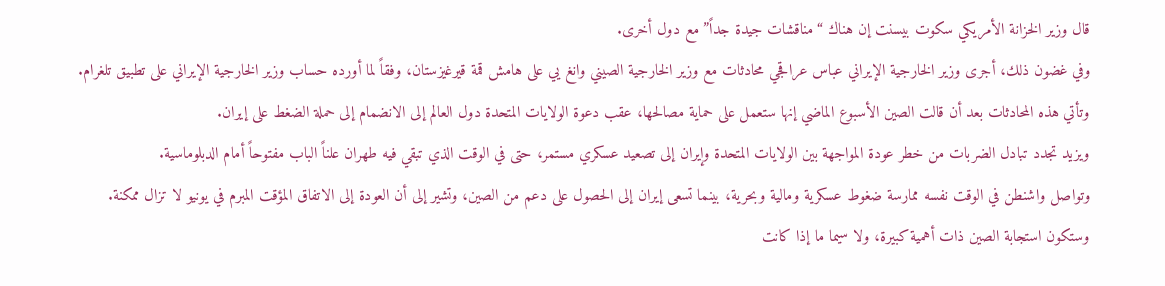قال وزير الخزانة الأمريكي سكوت بيسنت إن هناك “مناقشات جيدة جداً” مع دول أخرى.
وفي غضون ذلك، أجرى وزير الخارجية الإيراني عباس عراقجي محادثات مع وزير الخارجية الصيني وانغ يي على هامش قمة قيرغيزستان، وفقاً لما أورده حساب وزير الخارجية الإيراني على تطبيق تلغرام.
وتأتي هذه المحادثات بعد أن قالت الصين الأسبوع الماضي إنها ستعمل على حماية مصالحها، عقب دعوة الولايات المتحدة دول العالم إلى الانضمام إلى حملة الضغط على إيران.
ويزيد تجدد تبادل الضربات من خطر عودة المواجهة بين الولايات المتحدة وإيران إلى تصعيد عسكري مستمر، حتى في الوقت الذي تبقي فيه طهران علناً الباب مفتوحاً أمام الدبلوماسية.
وتواصل واشنطن في الوقت نفسه ممارسة ضغوط عسكرية ومالية وبحرية، بينما تسعى إيران إلى الحصول على دعم من الصين، وتشير إلى أن العودة إلى الاتفاق المؤقت المبرم في يونيو لا تزال ممكنة.
وستكون استجابة الصين ذات أهمية كبيرة، ولا سيما ما إذا كانت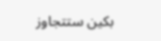بكين ستتجاوز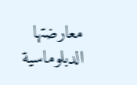معارضتها الدبلوماسية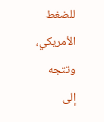للضغط الأمريكي، وتتجه إلى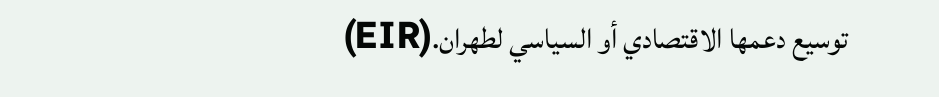توسيع دعمها الاقتصادي أو السياسي لطهران.(EIR)